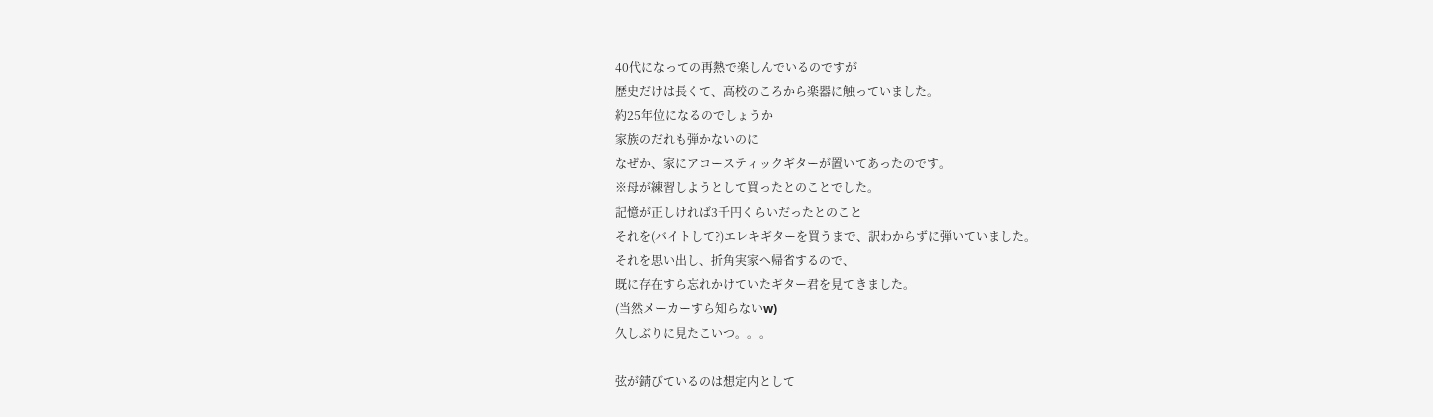40代になっての再熱で楽しんでいるのですが
歴史だけは長くて、高校のころから楽器に触っていました。
約25年位になるのでしょうか
家族のだれも弾かないのに
なぜか、家にアコースティックギターが置いてあったのです。
※母が練習しようとして買ったとのことでした。
記憶が正しければ3千円くらいだったとのこと
それを(バイトして?)エレキギターを買うまで、訳わからずに弾いていました。
それを思い出し、折角実家へ帰省するので、
既に存在すら忘れかけていたギター君を見てきました。
(当然メーカーすら知らないw)
久しぶりに見たこいつ。。。

弦が錆びているのは想定内として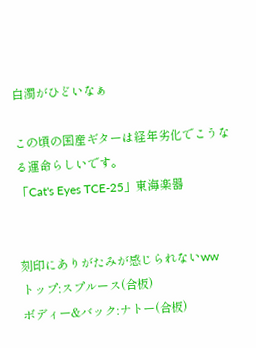白濁がひどいなぁ

この頃の国産ギターは経年劣化でこうなる運命らしいです。
「Cat's Eyes TCE-25」東海楽器


刻印にありがたみが感じられないww
トップ:スプルース(合板)
ボディー&バック:ナトー(合板)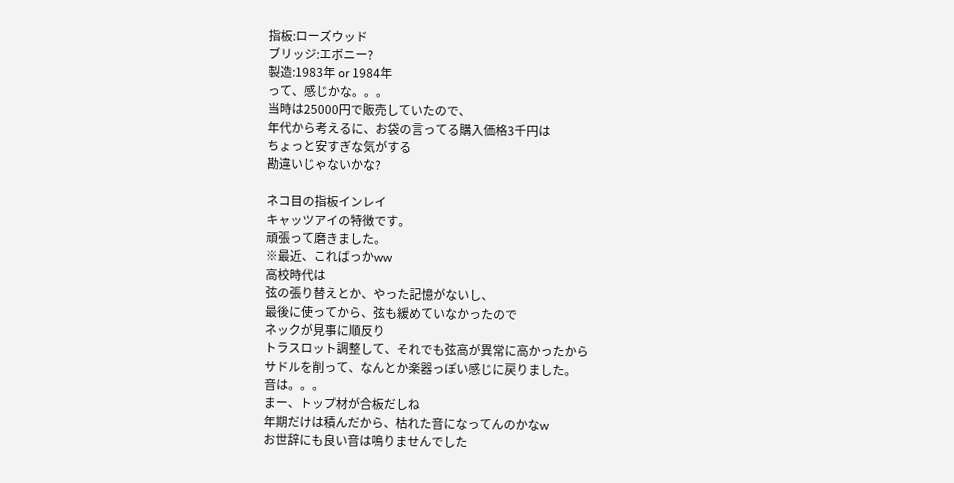指板:ローズウッド
ブリッジ:エボニー?
製造:1983年 or 1984年
って、感じかな。。。
当時は25000円で販売していたので、
年代から考えるに、お袋の言ってる購入価格3千円は
ちょっと安すぎな気がする
勘違いじゃないかな?

ネコ目の指板インレイ
キャッツアイの特徴です。
頑張って磨きました。
※最近、こればっかww
高校時代は
弦の張り替えとか、やった記憶がないし、
最後に使ってから、弦も緩めていなかったので
ネックが見事に順反り
トラスロット調整して、それでも弦高が異常に高かったから
サドルを削って、なんとか楽器っぽい感じに戻りました。
音は。。。
まー、トップ材が合板だしね
年期だけは積んだから、枯れた音になってんのかなw
お世辞にも良い音は鳴りませんでした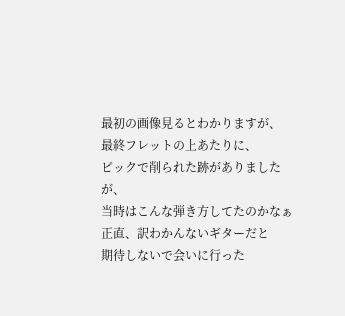最初の画像見るとわかりますが、
最終フレットの上あたりに、
ピックで削られた跡がありましたが、
当時はこんな弾き方してたのかなぁ
正直、訳わかんないギターだと
期待しないで会いに行った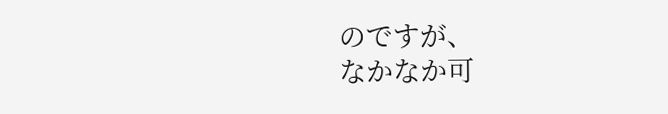のですが、
なかなか可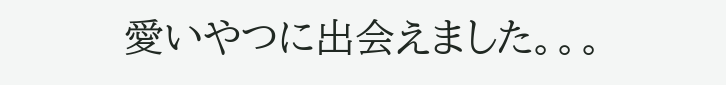愛いやつに出会えました。。。